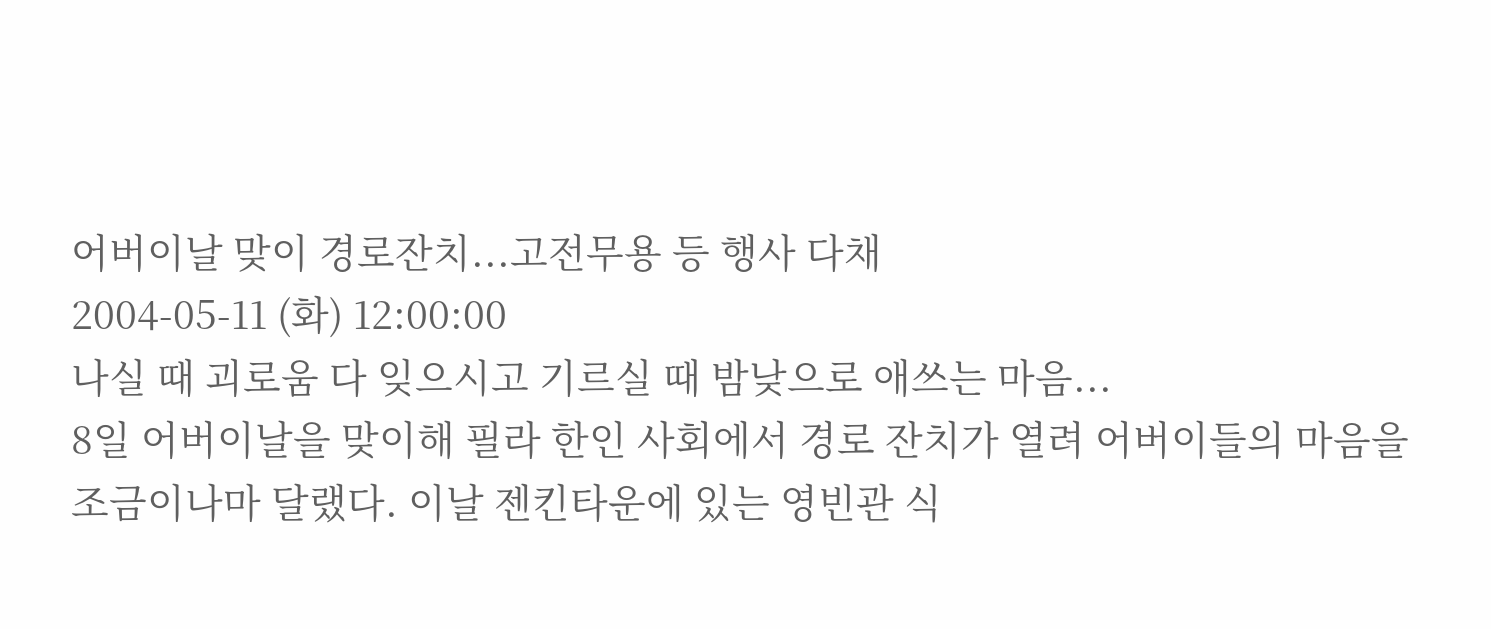어버이날 맞이 경로잔치...고전무용 등 행사 다채
2004-05-11 (화) 12:00:00
나실 때 괴로움 다 잊으시고 기르실 때 밤낮으로 애쓰는 마음...
8일 어버이날을 맞이해 필라 한인 사회에서 경로 잔치가 열려 어버이들의 마음을 조금이나마 달랬다. 이날 젠킨타운에 있는 영빈관 식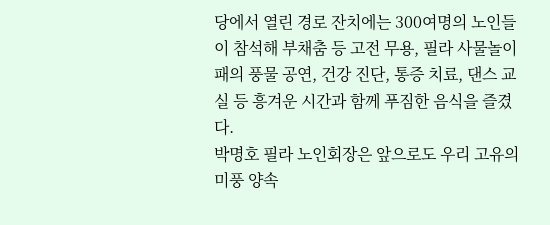당에서 열린 경로 잔치에는 300여명의 노인들이 참석해 부채춤 등 고전 무용, 필라 사물놀이 패의 풍물 공연, 건강 진단, 통증 치료, 댄스 교실 등 흥겨운 시간과 함께 푸짐한 음식을 즐겼다.
박명호 필라 노인회장은 앞으로도 우리 고유의 미풍 양속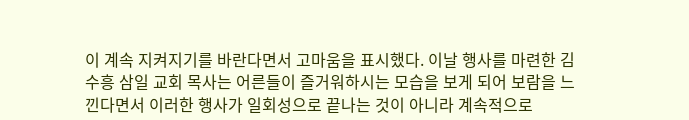이 계속 지켜지기를 바란다면서 고마움을 표시했다. 이날 행사를 마련한 김수흥 삼일 교회 목사는 어른들이 즐거워하시는 모습을 보게 되어 보람을 느낀다면서 이러한 행사가 일회성으로 끝나는 것이 아니라 계속적으로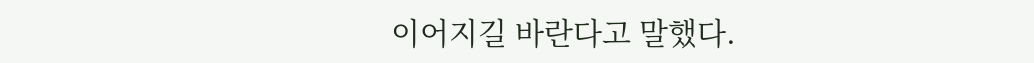이어지길 바란다고 말했다.